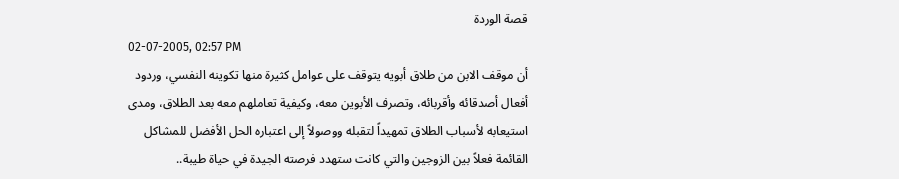قصة الوردة
02-07-2005, 02:57 PM
أن موقف الابن من طلاق أبويه يتوقف على عوامل كثيرة منها تكوينه النفسي، وردود أفعال أصدقائه وأقربائه، وتصرف الأبوين معه، وكيفية تعاملهم معه بعد الطلاق، ومدى استيعابه لأسباب الطلاق تمهيداً لتقبله ووصولاً إلى اعتباره الحل الأفضل للمشاكل القائمة فعلاً بين الزوجين والتي كانت ستهدد فرصته الجيدة في حياة طيبة..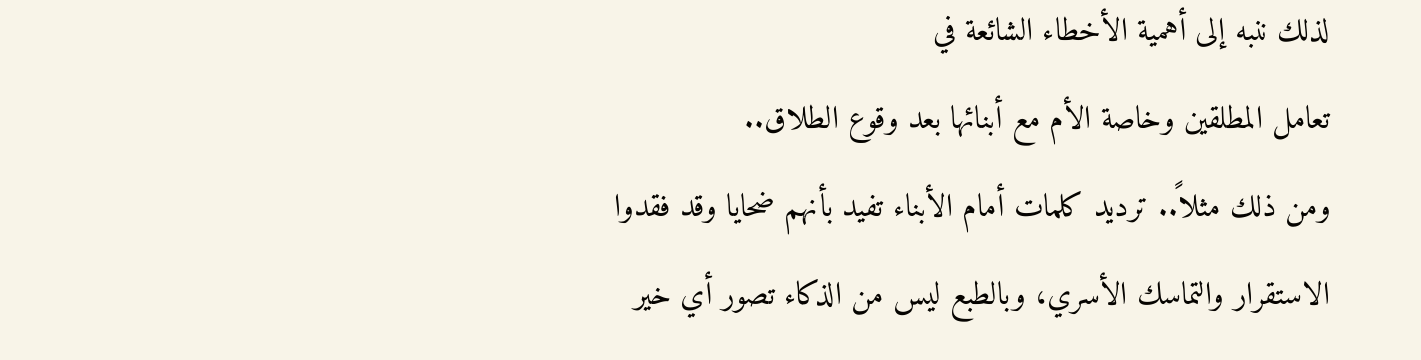لذلك ننبه إلى أهمية الأخطاء الشائعة في
تعامل المطلقين وخاصة الأم مع أبنائها بعد وقوع الطلاق..
ومن ذلك مثلاً.. ترديد كلمات أمام الأبناء تفيد بأنهم ضحايا وقد فقدوا الاستقرار والتماسك الأسري، وبالطبع ليس من الذكاء تصور أي خير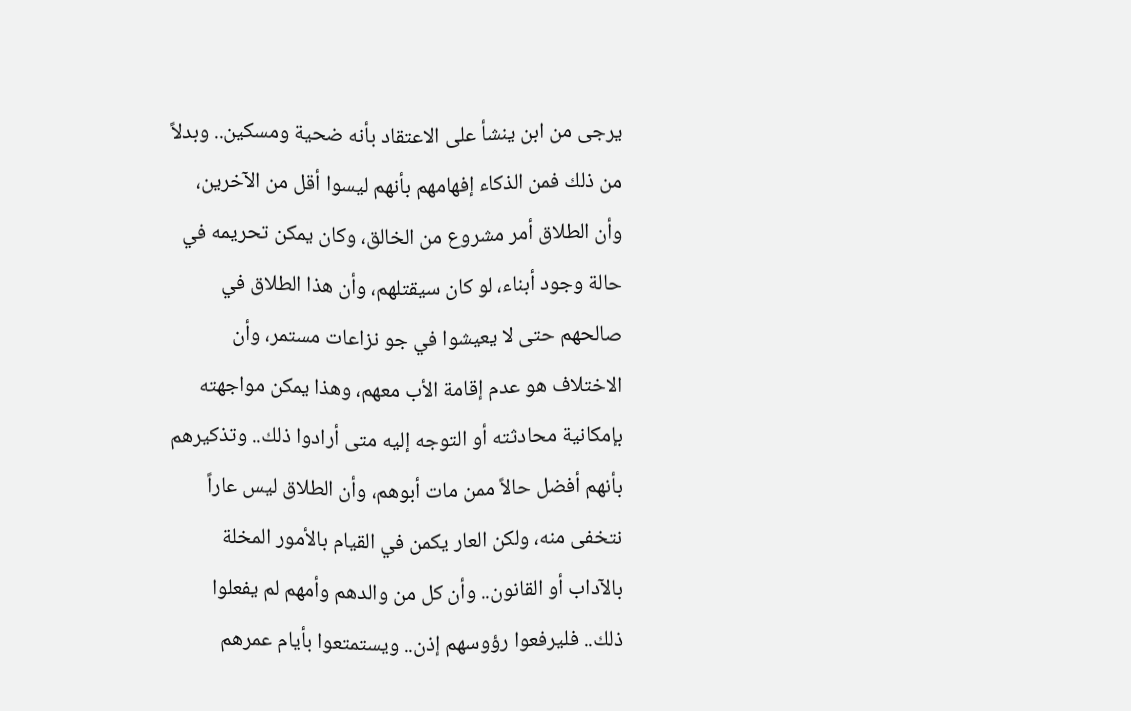يرجى من ابن ينشأ على الاعتقاد بأنه ضحية ومسكين.. وبدلاً من ذلك فمن الذكاء إفهامهم بأنهم ليسوا أقل من الآخرين، وأن الطلاق أمر مشروع من الخالق، وكان يمكن تحريمه في حالة وجود أبناء، لو كان سيقتلهم، وأن هذا الطلاق في صالحهم حتى لا يعيشوا في جو نزاعات مستمر، وأن الاختلاف هو عدم إقامة الأب معهم، وهذا يمكن مواجهته بإمكانية محادثته أو التوجه إليه متى أرادوا ذلك.. وتذكيرهم بأنهم أفضل حالاً ممن مات أبوهم، وأن الطلاق ليس عاراً نتخفى منه، ولكن العار يكمن في القيام بالأمور المخلة بالآداب أو القانون.. وأن كل من والدهم وأمهم لم يفعلوا ذلك.. فليرفعوا رؤوسهم إذن.. ويستمتعوا بأيام عمرهم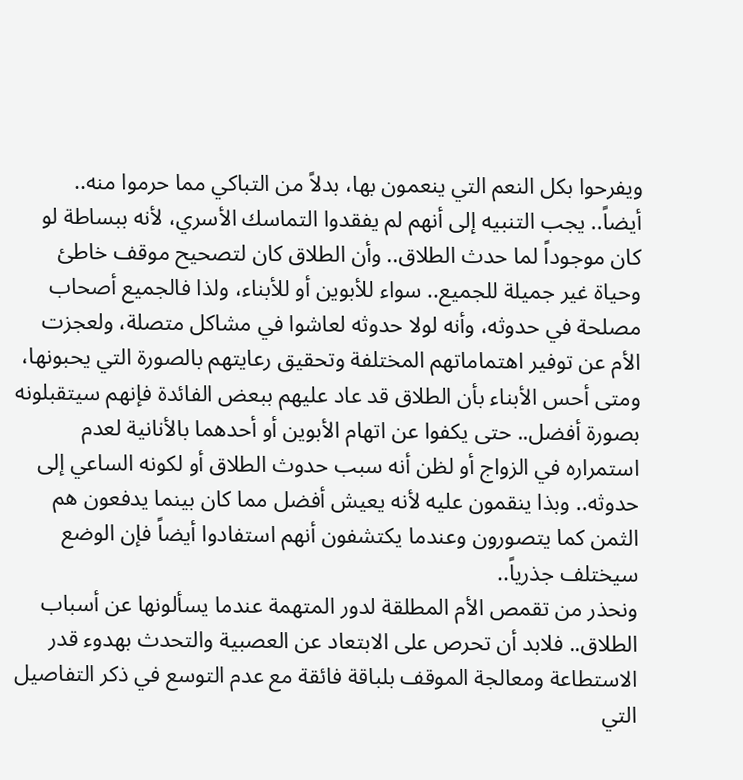ويفرحوا بكل النعم التي ينعمون بها، بدلاً من التباكي مما حرموا منه..
أيضاً.. يجب التنبيه إلى أنهم لم يفقدوا التماسك الأسري، لأنه ببساطة لو كان موجوداً لما حدث الطلاق.. وأن الطلاق كان لتصحيح موقف خاطئ وحياة غير جميلة للجميع.. سواء للأبوين أو للأبناء، ولذا فالجميع أصحاب مصلحة في حدوثه، وأنه لولا حدوثه لعاشوا في مشاكل متصلة، ولعجزت الأم عن توفير اهتماماتهم المختلفة وتحقيق رعايتهم بالصورة التي يحبونها، ومتى أحس الأبناء بأن الطلاق قد عاد عليهم ببعض الفائدة فإنهم سيتقبلونه بصورة أفضل.. حتى يكفوا عن اتهام الأبوين أو أحدهما بالأنانية لعدم استمراره في الزواج أو لظن أنه سبب حدوث الطلاق أو لكونه الساعي إلى حدوثه.. وبذا ينقمون عليه لأنه يعيش أفضل مما كان بينما يدفعون هم الثمن كما يتصورون وعندما يكتشفون أنهم استفادوا أيضاً فإن الوضع سيختلف جذرياً..
ونحذر من تقمص الأم المطلقة لدور المتهمة عندما يسألونها عن أسباب الطلاق.. فلابد أن تحرص على الابتعاد عن العصبية والتحدث بهدوء قدر الاستطاعة ومعالجة الموقف بلباقة فائقة مع عدم التوسع في ذكر التفاصيل التي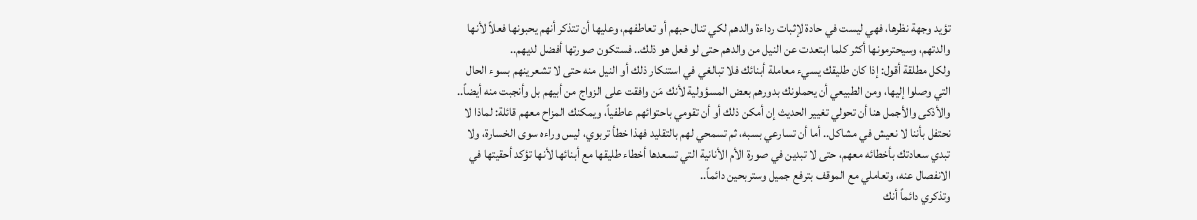تؤيد وجهة نظرها، فهي ليست في حادة لإثبات رداءة والدهم لكي تنال حبهم أو تعاطفهم، وعليها أن تتذكر أنهم يحبونها فعلاً لأنها والدتهم، وسيحترمونها أكثر كلما ابتعدت عن النيل من والدهم حتى لو فعل هو ذلك.. فستكون صورتها أفضل لديهم..
ولكل مطلقة أقول: إذا كان طليقك يسيء معاملة أبنائك فلا تبالغي في استنكار ذلك أو النيل منه حتى لا تشعرينهم بسوء الحال التي وصلوا إليها، ومن الطبيعي أن يحملونك بدورهم بعض المسؤولية لأنك مَن وافقت على الزواج من أبيهم بل وأنجبت منه أيضاً.. والأذكى والأجمل هنا أن تحولي تغيير الحديث إن أمكن ذلك أو أن تقومي باحتوائهم عاطفياً، ويمكنك المزاح معهم قائلة: لماذا لا نحتفل بأننا لا نعيش في مشاكل.. أما أن تسارعي بسبه، ثم تسمحي لهم بالتقليد فهذا خطأ تربوي، ليس وراءه سوى الخسارة، ولا تبدي سعادتك بأخطائه معهم، حتى لا تبدين في صورة الأم الأنانية التي تسعدها أخطاء طليقها مع أبنائها لأنها تؤكد أحقيتها في الانفصال عنه، وتعاملي مع الموقف بترفع جميل وستربحين دائماً..
وتذكري دائماً أنك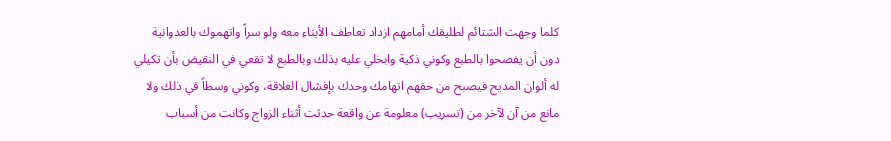كلما وجهت الشتائم لطليقك أمامهم ازداد تعاطف الأبناء معه ولو سراً واتهموك بالعدوانية دون أن يفصحوا بالطبع وكوني ذكية وابخلي عليه بذلك وبالطبع لا تقعي في النقيض بأن تكيلي له ألوان المديح فيصبح من حقهم اتهامك وحدك بإفشال العلاقة، وكوني وسطاً في ذلك ولا مانع من آن لآخر من (تسريب) معلومة عن واقعة حدثت أثناء الزواج وكانت من أسباب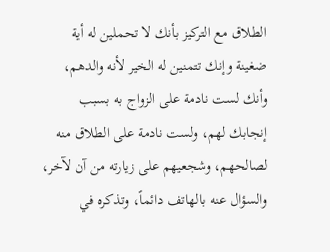الطلاق مع التركيز بأنك لا تحملين له أية ضغينة وإنك تتمنين له الخير لأنه والدهم، وأنك لست نادمة على الزواج به بسبب إنجابك لهم، ولست نادمة على الطلاق منه لصالحهم، وشجعيهم على زيارته من آن لآخر، والسؤال عنه بالهاتف دائماً، وتذكره في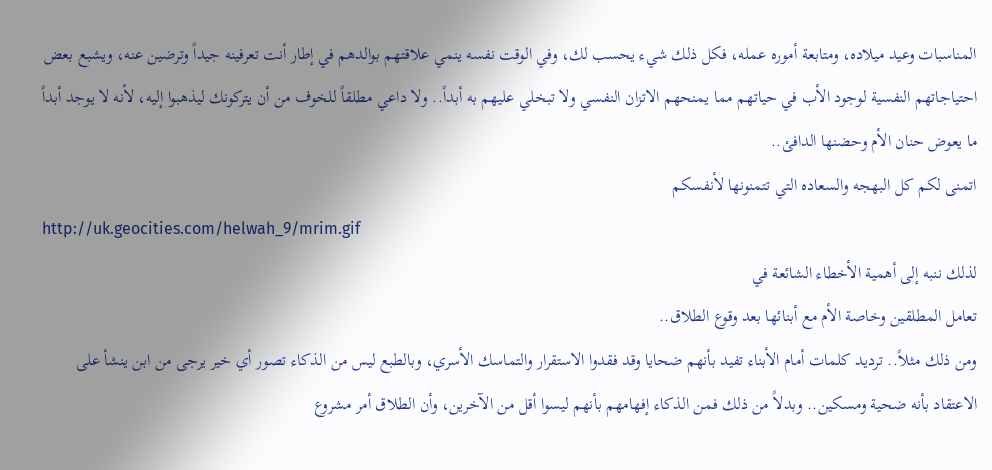المناسبات وعيد ميلاده، ومتابعة أموره عمله، فكل ذلك شيء يحسب لك، وفي الوقت نفسه ينمي علاقتهم بوالدهم في إطار أنت تعرفينه جيداً وترضين عنه، ويشبع بعض احتياجاتهم النفسية لوجود الأب في حياتهم مما يمنحهم الاتزان النفسي ولا تبخلي عليهم به أبداً.. ولا داعي مطلقاً للخوف من أن يتركونك ليذهبوا إليه، لأنه لا يوجد أبداً ما يعوض حنان الأم وحضنها الدافئ..
اتمنى لكم كل البهجه والسعاده التي تتمنونها لأنفسكم
http://uk.geocities.com/helwah_9/mrim.gif
لذلك ننبه إلى أهمية الأخطاء الشائعة في
تعامل المطلقين وخاصة الأم مع أبنائها بعد وقوع الطلاق..
ومن ذلك مثلاً.. ترديد كلمات أمام الأبناء تفيد بأنهم ضحايا وقد فقدوا الاستقرار والتماسك الأسري، وبالطبع ليس من الذكاء تصور أي خير يرجى من ابن ينشأ على الاعتقاد بأنه ضحية ومسكين.. وبدلاً من ذلك فمن الذكاء إفهامهم بأنهم ليسوا أقل من الآخرين، وأن الطلاق أمر مشروع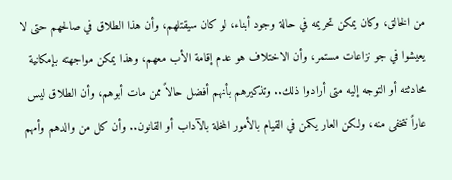من الخالق، وكان يمكن تحريمه في حالة وجود أبناء، لو كان سيقتلهم، وأن هذا الطلاق في صالحهم حتى لا يعيشوا في جو نزاعات مستمر، وأن الاختلاف هو عدم إقامة الأب معهم، وهذا يمكن مواجهته بإمكانية محادثته أو التوجه إليه متى أرادوا ذلك.. وتذكيرهم بأنهم أفضل حالاً ممن مات أبوهم، وأن الطلاق ليس عاراً نتخفى منه، ولكن العار يكمن في القيام بالأمور المخلة بالآداب أو القانون.. وأن كل من والدهم وأمهم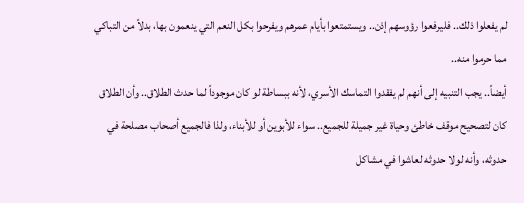لم يفعلوا ذلك.. فليرفعوا رؤوسهم إذن.. ويستمتعوا بأيام عمرهم ويفرحوا بكل النعم التي ينعمون بها، بدلاً من التباكي مما حرموا منه..
أيضاً.. يجب التنبيه إلى أنهم لم يفقدوا التماسك الأسري، لأنه ببساطة لو كان موجوداً لما حدث الطلاق.. وأن الطلاق كان لتصحيح موقف خاطئ وحياة غير جميلة للجميع.. سواء للأبوين أو للأبناء، ولذا فالجميع أصحاب مصلحة في حدوثه، وأنه لولا حدوثه لعاشوا في مشاكل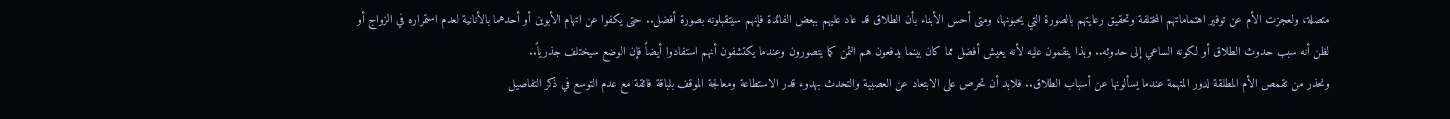متصلة، ولعجزت الأم عن توفير اهتماماتهم المختلفة وتحقيق رعايتهم بالصورة التي يحبونها، ومتى أحس الأبناء بأن الطلاق قد عاد عليهم ببعض الفائدة فإنهم سيتقبلونه بصورة أفضل.. حتى يكفوا عن اتهام الأبوين أو أحدهما بالأنانية لعدم استمراره في الزواج أو لظن أنه سبب حدوث الطلاق أو لكونه الساعي إلى حدوثه.. وبذا ينقمون عليه لأنه يعيش أفضل مما كان بينما يدفعون هم الثمن كما يتصورون وعندما يكتشفون أنهم استفادوا أيضاً فإن الوضع سيختلف جذرياً..
ونحذر من تقمص الأم المطلقة لدور المتهمة عندما يسألونها عن أسباب الطلاق.. فلابد أن تحرص على الابتعاد عن العصبية والتحدث بهدوء قدر الاستطاعة ومعالجة الموقف بلباقة فائقة مع عدم التوسع في ذكر التفاصيل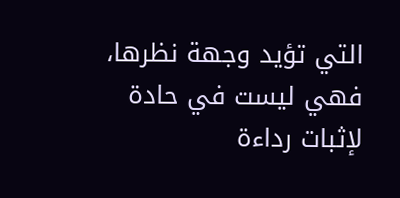التي تؤيد وجهة نظرها، فهي ليست في حادة لإثبات رداءة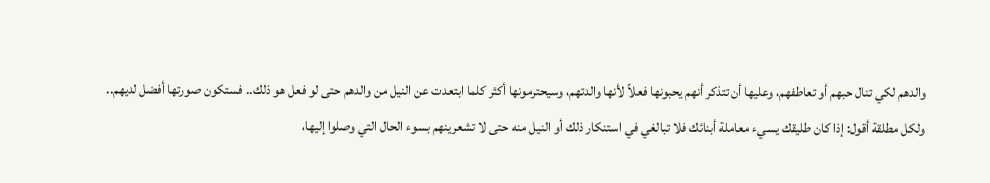والدهم لكي تنال حبهم أو تعاطفهم، وعليها أن تتذكر أنهم يحبونها فعلاً لأنها والدتهم، وسيحترمونها أكثر كلما ابتعدت عن النيل من والدهم حتى لو فعل هو ذلك.. فستكون صورتها أفضل لديهم..
ولكل مطلقة أقول: إذا كان طليقك يسيء معاملة أبنائك فلا تبالغي في استنكار ذلك أو النيل منه حتى لا تشعرينهم بسوء الحال التي وصلوا إليها،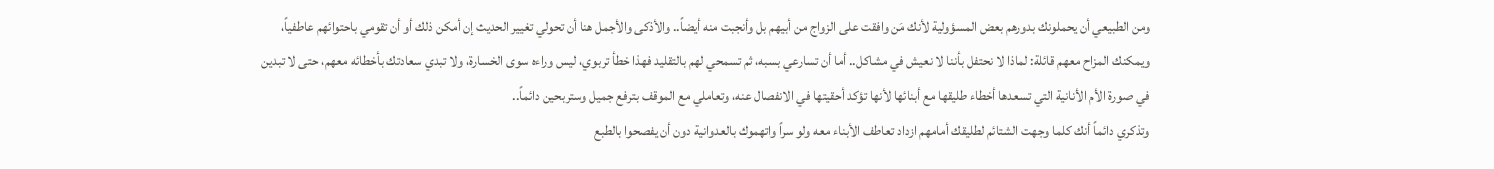ومن الطبيعي أن يحملونك بدورهم بعض المسؤولية لأنك مَن وافقت على الزواج من أبيهم بل وأنجبت منه أيضاً.. والأذكى والأجمل هنا أن تحولي تغيير الحديث إن أمكن ذلك أو أن تقومي باحتوائهم عاطفياً، ويمكنك المزاح معهم قائلة: لماذا لا نحتفل بأننا لا نعيش في مشاكل.. أما أن تسارعي بسبه، ثم تسمحي لهم بالتقليد فهذا خطأ تربوي، ليس وراءه سوى الخسارة، ولا تبدي سعادتك بأخطائه معهم، حتى لا تبدين في صورة الأم الأنانية التي تسعدها أخطاء طليقها مع أبنائها لأنها تؤكد أحقيتها في الانفصال عنه، وتعاملي مع الموقف بترفع جميل وستربحين دائماً..
وتذكري دائماً أنك كلما وجهت الشتائم لطليقك أمامهم ازداد تعاطف الأبناء معه ولو سراً واتهموك بالعدوانية دون أن يفصحوا بالطبع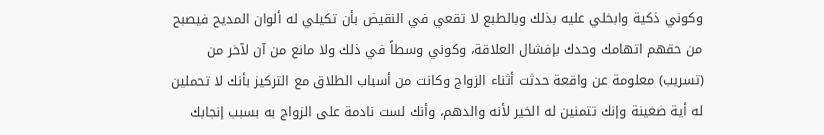وكوني ذكية وابخلي عليه بذلك وبالطبع لا تقعي في النقيض بأن تكيلي له ألوان المديح فيصبح من حقهم اتهامك وحدك بإفشال العلاقة، وكوني وسطاً في ذلك ولا مانع من آن لآخر من (تسريب) معلومة عن واقعة حدثت أثناء الزواج وكانت من أسباب الطلاق مع التركيز بأنك لا تحملين له أية ضغينة وإنك تتمنين له الخير لأنه والدهم، وأنك لست نادمة على الزواج به بسبب إنجابك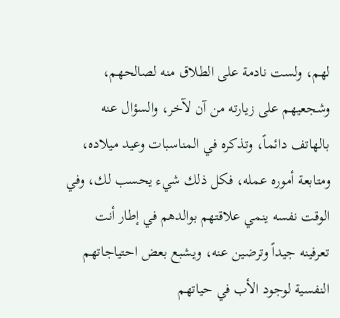لهم، ولست نادمة على الطلاق منه لصالحهم، وشجعيهم على زيارته من آن لآخر، والسؤال عنه بالهاتف دائماً، وتذكره في المناسبات وعيد ميلاده، ومتابعة أموره عمله، فكل ذلك شيء يحسب لك، وفي الوقت نفسه ينمي علاقتهم بوالدهم في إطار أنت تعرفينه جيداً وترضين عنه، ويشبع بعض احتياجاتهم النفسية لوجود الأب في حياتهم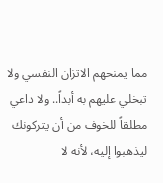مما يمنحهم الاتزان النفسي ولا تبخلي عليهم به أبداً.. ولا داعي مطلقاً للخوف من أن يتركونك ليذهبوا إليه، لأنه لا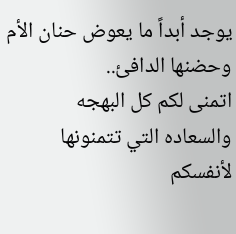يوجد أبداً ما يعوض حنان الأم وحضنها الدافئ..
اتمنى لكم كل البهجه والسعاده التي تتمنونها لأنفسكم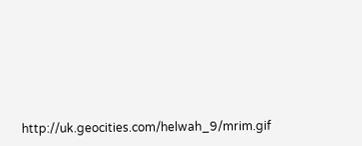http://uk.geocities.com/helwah_9/mrim.gif